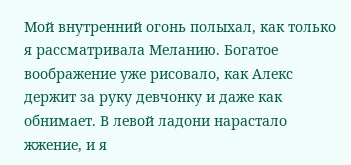Мой внутренний огонь полыхал, как только я рассматривала Меланию. Богатое воображение уже рисовало, как Алекс держит за руку девчонку и даже как обнимает. В левой ладони нарастало жжение, и я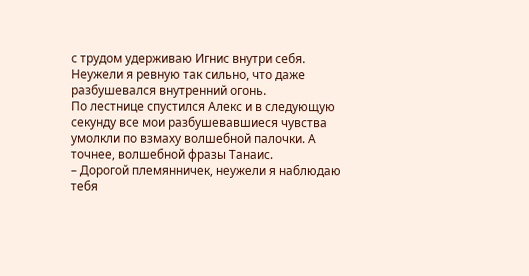с трудом удерживаю Игнис внутри себя.
Неужели я ревную так сильно, что даже разбушевался внутренний огонь.
По лестнице спустился Алекс и в следующую секунду все мои разбушевавшиеся чувства умолкли по взмаху волшебной палочки. А точнее, волшебной фразы Танаис.
– Дорогой племянничек, неужели я наблюдаю тебя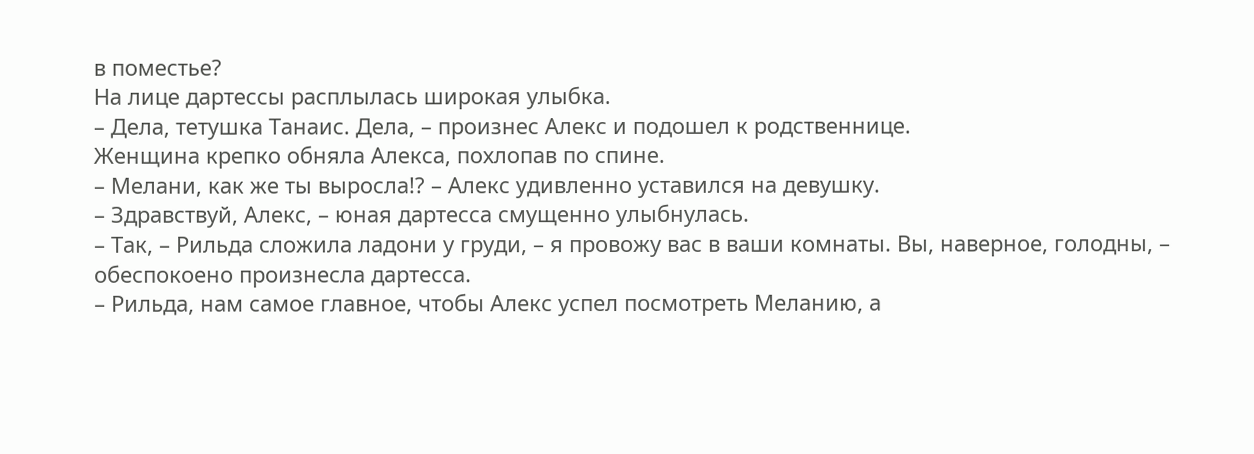в поместье?
На лице дартессы расплылась широкая улыбка.
– Дела, тетушка Танаис. Дела, – произнес Алекс и подошел к родственнице.
Женщина крепко обняла Алекса, похлопав по спине.
– Мелани, как же ты выросла!? – Алекс удивленно уставился на девушку.
– Здравствуй, Алекс, – юная дартесса смущенно улыбнулась.
– Так, – Рильда сложила ладони у груди, – я провожу вас в ваши комнаты. Вы, наверное, голодны, – обеспокоено произнесла дартесса.
– Рильда, нам самое главное, чтобы Алекс успел посмотреть Меланию, а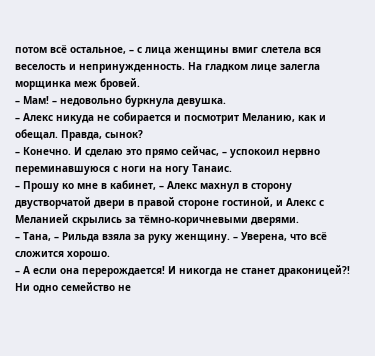потом всё остальное, – с лица женщины вмиг слетела вся веселость и непринужденность. На гладком лице залегла морщинка меж бровей.
– Мам! – недовольно буркнула девушка.
– Алекс никуда не собирается и посмотрит Меланию, как и обещал. Правда, сынок?
– Конечно. И сделаю это прямо сейчас, – успокоил нервно переминавшуюся с ноги на ногу Танаис.
– Прошу ко мне в кабинет, – Алекс махнул в сторону двустворчатой двери в правой стороне гостиной, и Алекс с Меланией скрылись за тёмно-коричневыми дверями.
– Тана, – Рильда взяла за руку женщину. – Уверена, что всё сложится хорошо.
– А если она перерождается! И никогда не станет драконицей?! Ни одно семейство не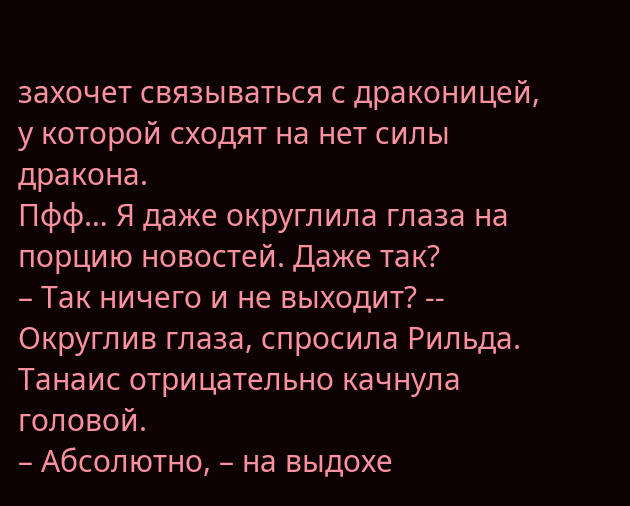захочет связываться с драконицей, у которой сходят на нет силы дракона.
Пфф… Я даже округлила глаза на порцию новостей. Даже так?
– Так ничего и не выходит? -- Округлив глаза, спросила Рильда.
Танаис отрицательно качнула головой.
– Абсолютно, – на выдохе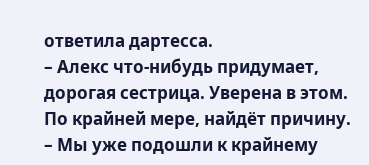ответила дартесса.
– Алекс что-нибудь придумает, дорогая сестрица. Уверена в этом. По крайней мере, найдёт причину.
– Мы уже подошли к крайнему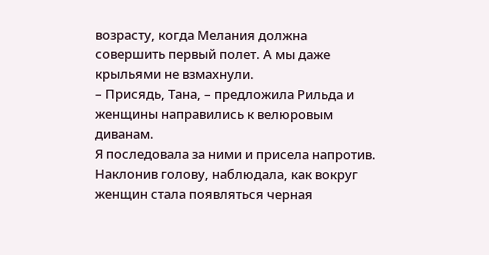возрасту, когда Мелания должна совершить первый полет. А мы даже крыльями не взмахнули.
– Присядь, Тана, – предложила Рильда и женщины направились к велюровым диванам.
Я последовала за ними и присела напротив. Наклонив голову, наблюдала, как вокруг женщин стала появляться черная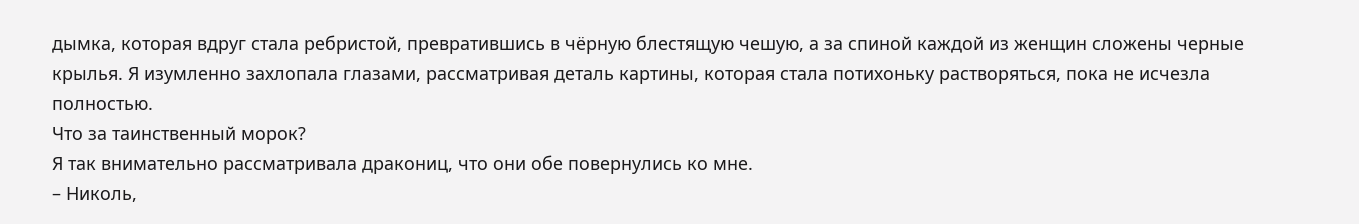дымка, которая вдруг стала ребристой, превратившись в чёрную блестящую чешую, а за спиной каждой из женщин сложены черные крылья. Я изумленно захлопала глазами, рассматривая деталь картины, которая стала потихоньку растворяться, пока не исчезла полностью.
Что за таинственный морок?
Я так внимательно рассматривала дракониц, что они обе повернулись ко мне.
– Николь,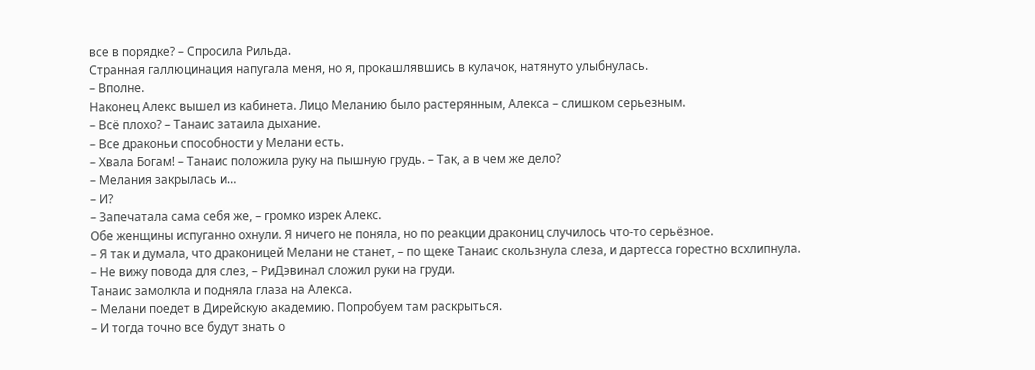все в порядке? – Спросила Рильда.
Странная галлюцинация напугала меня, но я, прокашлявшись в кулачок, натянуто улыбнулась.
– Вполне.
Наконец Алекс вышел из кабинета. Лицо Меланию было растерянным, Алекса – слишком серьезным.
– Всё плохо? – Танаис затаила дыхание.
– Все драконьи способности у Мелани есть.
– Хвала Богам! – Танаис положила руку на пышную грудь. – Так, а в чем же дело?
– Мелания закрылась и…
– И?
– Запечатала сама себя же, – громко изрек Алекс.
Обе женщины испуганно охнули. Я ничего не поняла, но по реакции дракониц случилось что-то серьёзное.
– Я так и думала, что драконицей Мелани не станет, – по щеке Танаис скользнула слеза, и дартесса горестно всхлипнула.
– Не вижу повода для слез, – РиДэвинал сложил руки на груди.
Танаис замолкла и подняла глаза на Алекса.
– Мелани поедет в Дирейскую академию. Попробуем там раскрыться.
– И тогда точно все будут знать о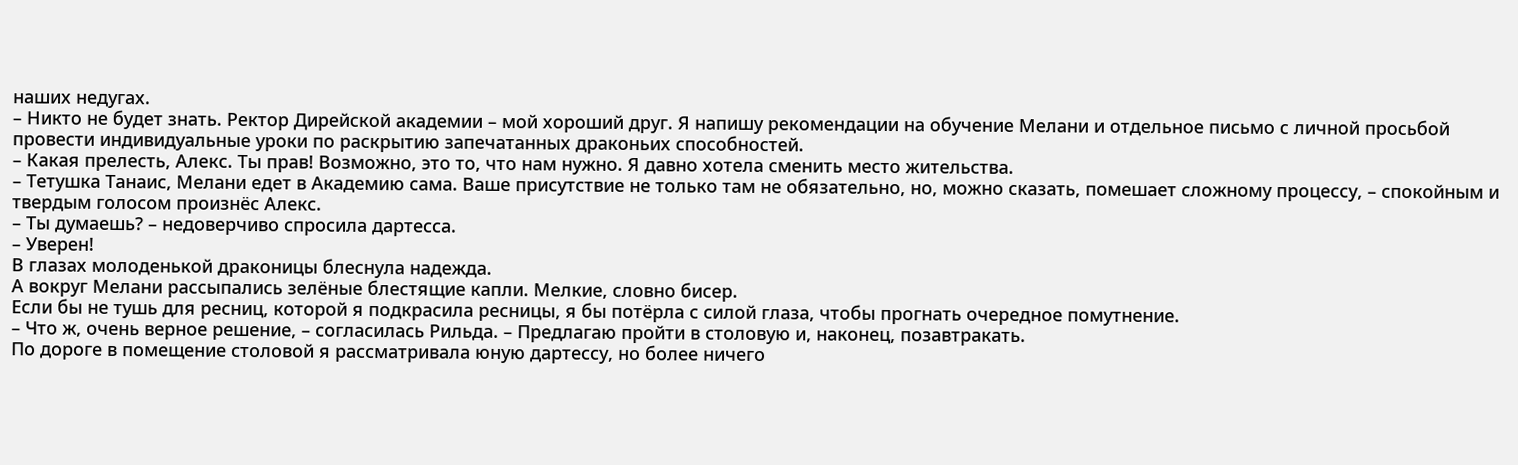наших недугах.
– Никто не будет знать. Ректор Дирейской академии – мой хороший друг. Я напишу рекомендации на обучение Мелани и отдельное письмо с личной просьбой провести индивидуальные уроки по раскрытию запечатанных драконьих способностей.
– Какая прелесть, Алекс. Ты прав! Возможно, это то, что нам нужно. Я давно хотела сменить место жительства.
– Тетушка Танаис, Мелани едет в Академию сама. Ваше присутствие не только там не обязательно, но, можно сказать, помешает сложному процессу, – спокойным и твердым голосом произнёс Алекс.
– Ты думаешь? – недоверчиво спросила дартесса.
– Уверен!
В глазах молоденькой драконицы блеснула надежда.
А вокруг Мелани рассыпались зелёные блестящие капли. Мелкие, словно бисер.
Если бы не тушь для ресниц, которой я подкрасила ресницы, я бы потёрла с силой глаза, чтобы прогнать очередное помутнение.
– Что ж, очень верное решение, – согласилась Рильда. – Предлагаю пройти в столовую и, наконец, позавтракать.
По дороге в помещение столовой я рассматривала юную дартессу, но более ничего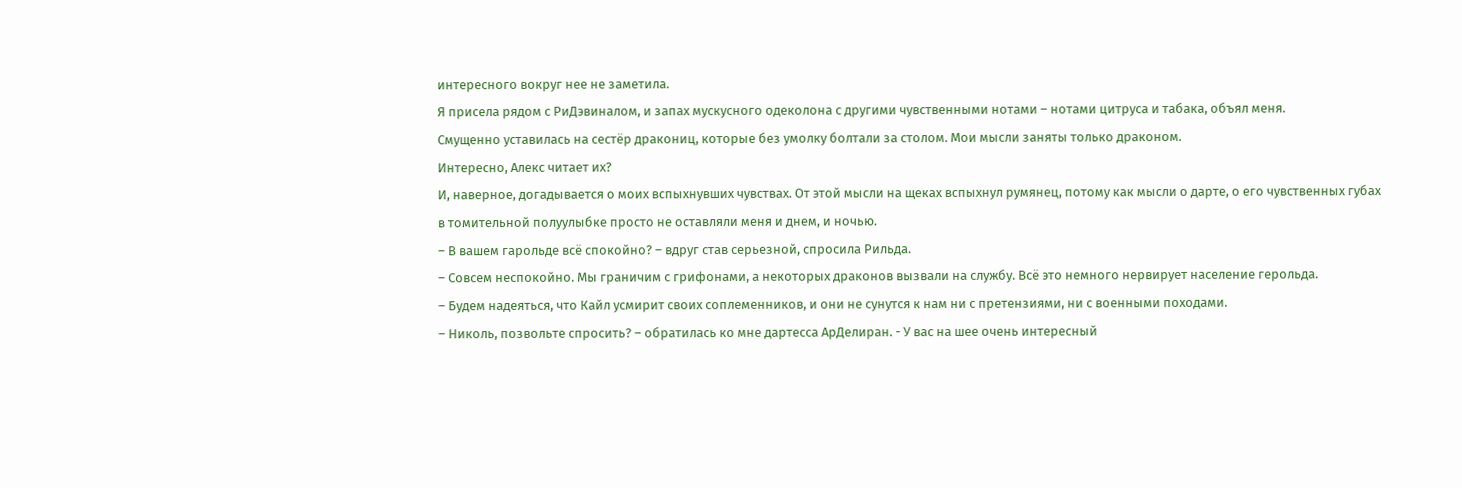интересного вокруг нее не заметила.
Я присела рядом с РиДэвиналом, и запах мускусного одеколона с другими чувственными нотами – нотами цитруса и табака, объял меня.
Смущенно уставилась на сестёр дракониц, которые без умолку болтали за столом. Мои мысли заняты только драконом.
Интересно, Алекс читает их?
И, наверное, догадывается о моих вспыхнувших чувствах. От этой мысли на щеках вспыхнул румянец, потому как мысли о дарте, о его чувственных губах в томительной полуулыбке просто не оставляли меня и днем, и ночью.
– В вашем гарольде всё спокойно? – вдруг став серьезной, спросила Рильда.
– Совсем неспокойно. Мы граничим с грифонами, а некоторых драконов вызвали на службу. Всё это немного нервирует население герольда.
– Будем надеяться, что Кайл усмирит своих соплеменников, и они не сунутся к нам ни с претензиями, ни с военными походами.
– Николь, позвольте спросить? – обратилась ко мне дартесса АрДелиран. - У вас на шее очень интересный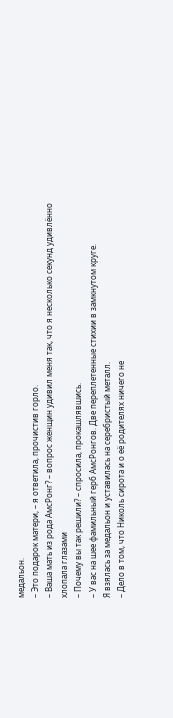медальон.
– Это подарок матери, – я ответила, прочистив горло.
– Ваша мать из рода АмсРонг? – вопрос женщин удивил меня так, что я несколько секунд удивлённо хлопала глазами
– Почему вы так решили? – спросила, прокашлявшись.
– У вас на шее фамильный герб АмсРонгов. Две переплетенные стихии в замкнутом круге.
Я взялась за медальон и уставилась на серебристый металл.
– Дело в том, что Николь сирота и о её родителях ничего не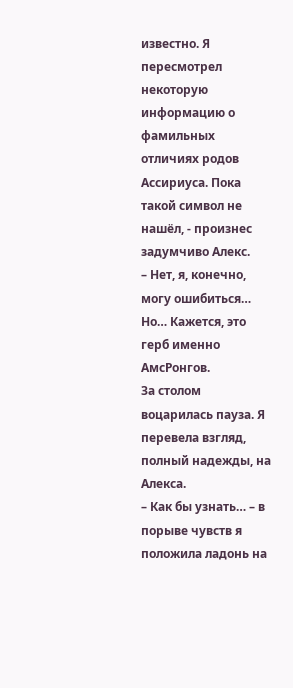известно. Я пересмотрел некоторую информацию о фамильных отличиях родов Ассириуса. Пока такой символ не нашёл, - произнес задумчиво Алекс.
– Нет, я, конечно, могу ошибиться… Но… Кажется, это герб именно АмсРонгов.
За столом воцарилась пауза. Я перевела взгляд, полный надежды, на Алекса.
– Как бы узнать… – в порыве чувств я положила ладонь на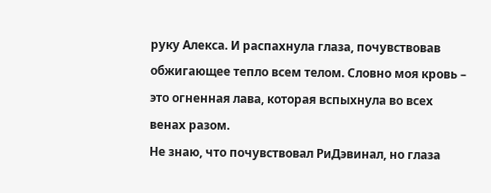руку Алекса. И распахнула глаза, почувствовав обжигающее тепло всем телом. Словно моя кровь – это огненная лава, которая вспыхнула во всех венах разом.
Не знаю, что почувствовал РиДэвинал, но глаза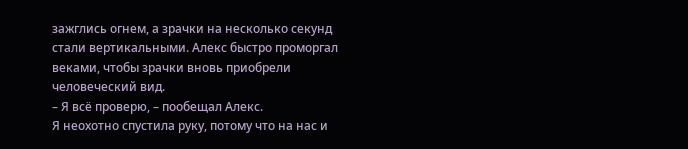зажглись огнем, а зрачки на несколько секунд стали вертикальными. Алекс быстро проморгал веками, чтобы зрачки вновь приобрели человеческий вид.
– Я всё проверю, – пообещал Алекс.
Я неохотно спустила руку, потому что на нас и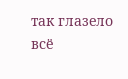так глазело всё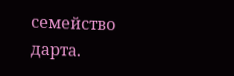семейство дарта.